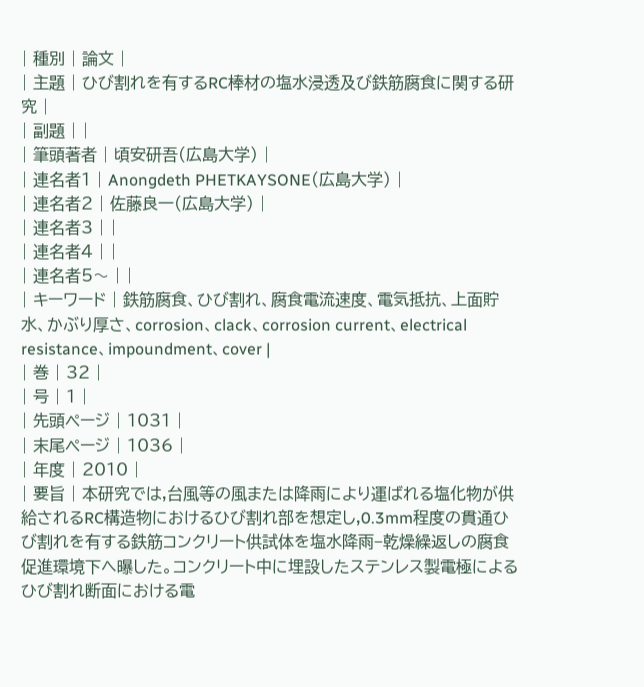| 種別 | 論文 |
| 主題 | ひび割れを有するRC棒材の塩水浸透及び鉄筋腐食に関する研究 |
| 副題 | |
| 筆頭著者 | 頃安研吾(広島大学) |
| 連名者1 | Anongdeth PHETKAYSONE(広島大学) |
| 連名者2 | 佐藤良一(広島大学) |
| 連名者3 | |
| 連名者4 | |
| 連名者5〜 | |
| キーワード | 鉄筋腐食、ひび割れ、腐食電流速度、電気抵抗、上面貯水、かぶり厚さ、corrosion、clack、corrosion current、electrical resistance、impoundment、cover |
| 巻 | 32 |
| 号 | 1 |
| 先頭ページ | 1031 |
| 末尾ページ | 1036 |
| 年度 | 2010 |
| 要旨 | 本研究では,台風等の風または降雨により運ばれる塩化物が供給されるRC構造物におけるひび割れ部を想定し,0.3mm程度の貫通ひび割れを有する鉄筋コンクリート供試体を塩水降雨−乾燥繰返しの腐食促進環境下へ曝した。コンクリート中に埋設したステンレス製電極によるひび割れ断面における電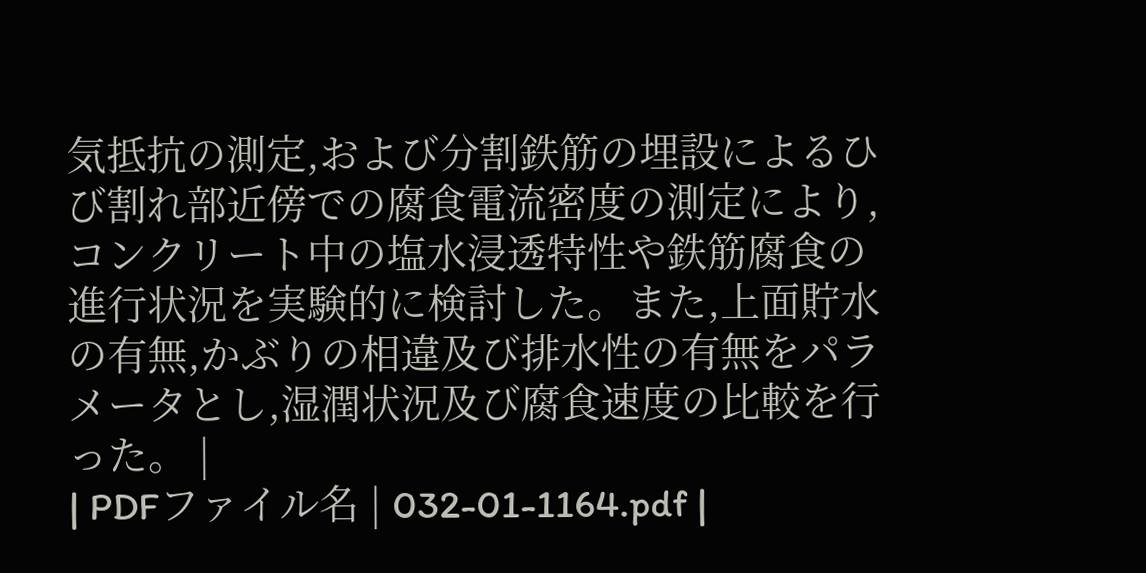気抵抗の測定,および分割鉄筋の埋設によるひび割れ部近傍での腐食電流密度の測定により,コンクリート中の塩水浸透特性や鉄筋腐食の進行状況を実験的に検討した。また,上面貯水の有無,かぶりの相違及び排水性の有無をパラメータとし,湿潤状況及び腐食速度の比較を行った。 |
| PDFファイル名 | 032-01-1164.pdf |